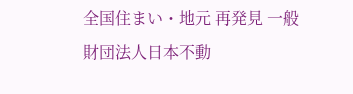全国住まい・地元 再発見 一般財団法人日本不動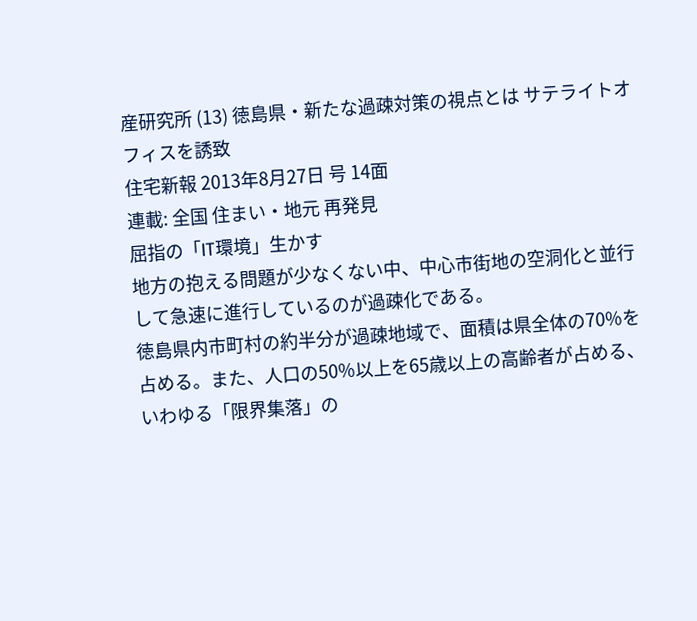産研究所 (13) 徳島県・新たな過疎対策の視点とは サテライトオフィスを誘致
住宅新報 2013年8月27日 号 14面
連載: 全国 住まい・地元 再発見
屈指の「IT環境」生かす
地方の抱える問題が少なくない中、中心市街地の空洞化と並行して急速に進行しているのが過疎化である。
徳島県内市町村の約半分が過疎地域で、面積は県全体の70%を占める。また、人口の50%以上を65歳以上の高齢者が占める、いわゆる「限界集落」の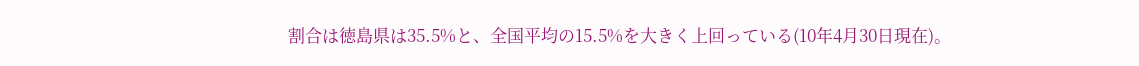割合は徳島県は35.5%と、全国平均の15.5%を大きく上回っている(10年4月30日現在)。